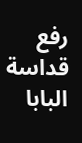رفع قداسة البابا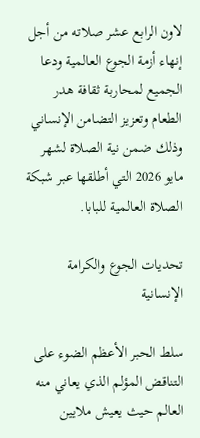لاون الرابع عشر صلاته من أجل إنهاء أزمة الجوع العالمية ودعا الجميع لمحاربة ثقافة هدر الطعام وتعزيز التضامن الإنساني وذلك ضمن نية الصلاة لشهر مايو 2026 التي أطلقها عبر شبكة الصلاة العالمية للبابا.

تحديات الجوع والكرامة الإنسانية

سلط الحبر الأعظم الضوء على التناقض المؤلم الذي يعاني منه العالم حيث يعيش ملايين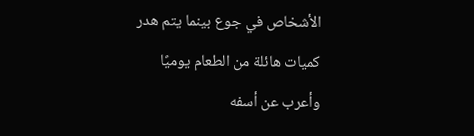الأشخاص في جوع بينما يتم هدر كميات هائلة من الطعام يوميًا وأعرب عن أسفه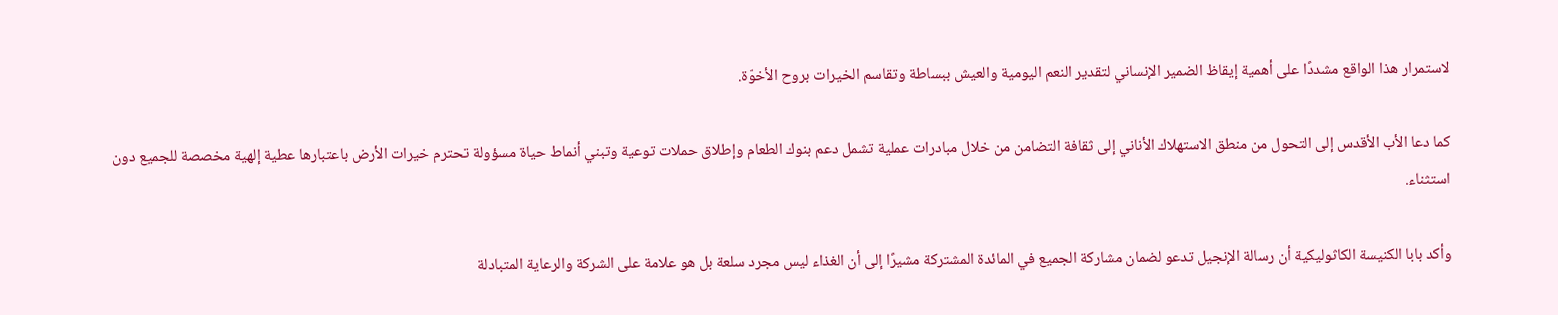لاستمرار هذا الواقع مشددًا على أهمية إيقاظ الضمير الإنساني لتقدير النعم اليومية والعيش ببساطة وتقاسم الخيرات بروح الأخوّة.

كما دعا الأب الأقدس إلى التحول من منطق الاستهلاك الأناني إلى ثقافة التضامن من خلال مبادرات عملية تشمل دعم بنوك الطعام وإطلاق حملات توعية وتبني أنماط حياة مسؤولة تحترم خيرات الأرض باعتبارها عطية إلهية مخصصة للجميع دون استثناء.

وأكد بابا الكنيسة الكاثوليكية أن رسالة الإنجيل تدعو لضمان مشاركة الجميع في المائدة المشتركة مشيرًا إلى أن الغذاء ليس مجرد سلعة بل هو علامة على الشركة والرعاية المتبادلة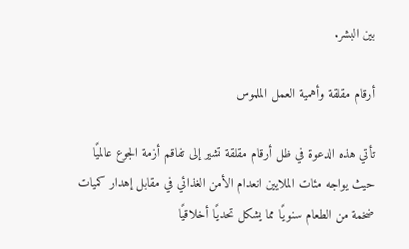بين البشر.

أرقام مقلقة وأهمية العمل الملموس

تأتي هذه الدعوة في ظل أرقام مقلقة تشير إلى تفاقم أزمة الجوع عالميًا حيث يواجه مئات الملايين انعدام الأمن الغذائي في مقابل إهدار كميات ضخمة من الطعام سنويًا مما يشكل تحديًا أخلاقيًا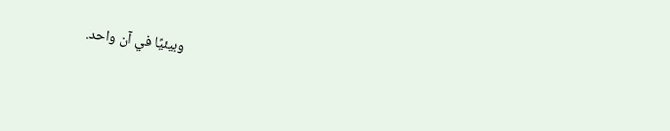وبيئيًا في آن واحد.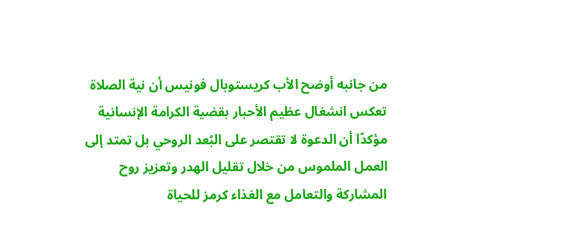من جانبه أوضح الأب كريستوبال فونيس أن نية الصلاة تعكس انشغال عظيم الأحبار بقضية الكرامة الإنسانية مؤكدًا أن الدعوة لا تقتصر على البُعد الروحي بل تمتد إلى العمل الملموس من خلال تقليل الهدر وتعزيز روح المشاركة والتعامل مع الغذاء كرمز للحياة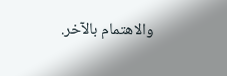والاهتمام بالآخر.